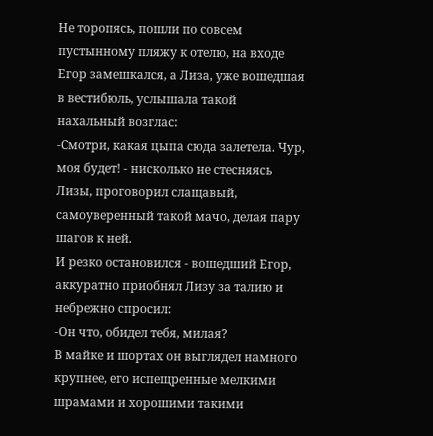Не торопясь, пошли по совсем пустынному пляжу к отелю, на входе Егор замешкался, а Лиза, уже вошедшая в вестибюль, услышала такой нахальный возглас:
-Смотри, какая цыпа сюда залетела. Чур, моя будет! - нисколько не стесняясь Лизы, проговорил слащавый, самоуверенный такой мачо, делая пару шагов к ней.
И резко остановился - вошедший Егор, аккуратно приобнял Лизу за талию и небрежно спросил:
-Он что, обидел тебя, милая?
В майке и шортах он выглядел намного крупнее, его испещренные мелкими шрамами и хорошими такими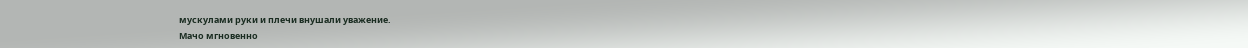мускулами руки и плечи внушали уважение.
Мачо мгновенно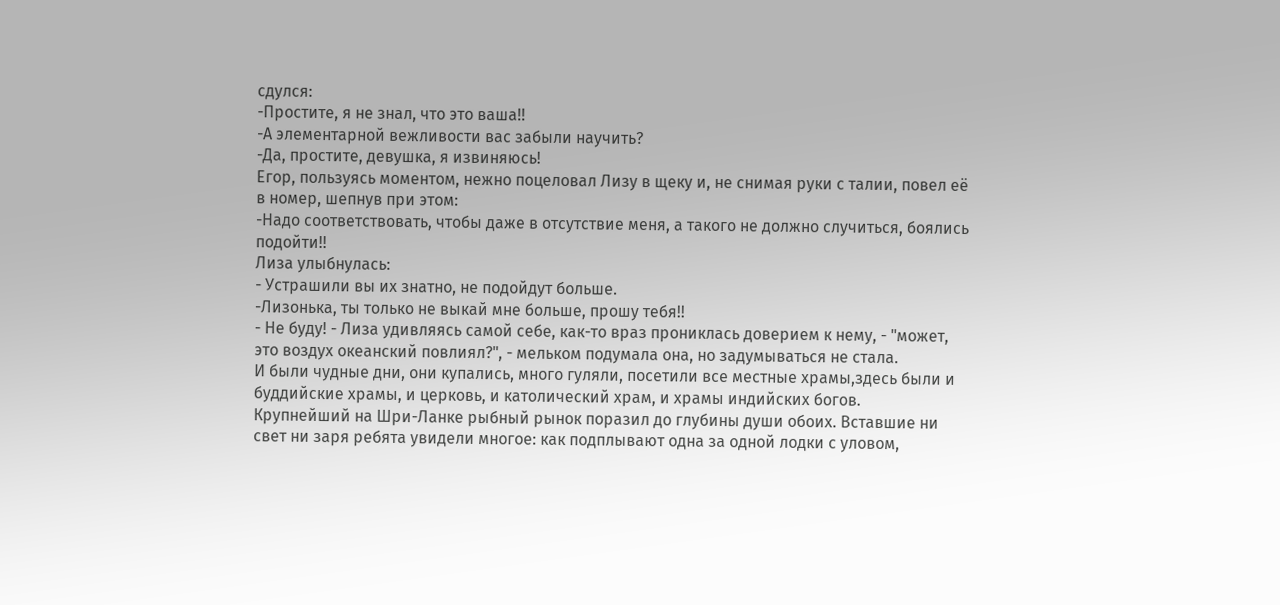сдулся:
-Простите, я не знал, что это ваша!!
-А элементарной вежливости вас забыли научить?
-Да, простите, девушка, я извиняюсь!
Егор, пользуясь моментом, нежно поцеловал Лизу в щеку и, не снимая руки с талии, повел её в номер, шепнув при этом:
-Надо соответствовать, чтобы даже в отсутствие меня, а такого не должно случиться, боялись подойти!!
Лиза улыбнулась:
- Устрашили вы их знатно, не подойдут больше.
-Лизонька, ты только не выкай мне больше, прошу тебя!!
- Не буду! - Лиза удивляясь самой себе, как-то враз прониклась доверием к нему, - "может, это воздух океанский повлиял?", - мельком подумала она, но задумываться не стала.
И были чудные дни, они купались, много гуляли, посетили все местные храмы,здесь были и буддийские храмы, и церковь, и католический храм, и храмы индийских богов.
Крупнейший на Шри-Ланке рыбный рынок поразил до глубины души обоих. Вставшие ни свет ни заря ребята увидели многое: как подплывают одна за одной лодки с уловом,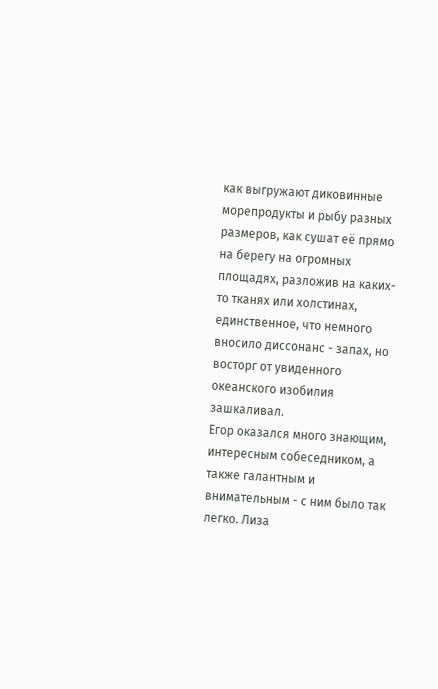как выгружают диковинные морепродукты и рыбу разных размеров, как сушат её прямо на берегу на огромных площадях, разложив на каких-то тканях или холстинах, единственное, что немного вносило диссонанс - запах, но восторг от увиденного океанского изобилия зашкаливал.
Егор оказался много знающим, интересным собеседником, а также галантным и внимательным - с ним было так легко. Лиза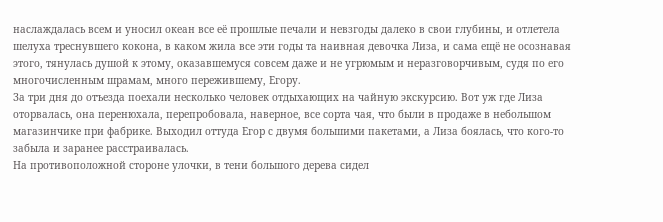наслаждалась всем и уносил океан все её прошлые печали и невзгоды далеко в свои глубины, и отлетела шелуха треснувшего кокона, в каком жила все эти годы та наивная девочка Лиза, и сама ещё не осознавая этого, тянулась душой к этому, оказавшемуся совсем даже и не угрюмым и неразговорчивым, судя по его многочисленным шрамам, много пережившему, Егору.
За три дня до отъезда поехали несколько человек отдыхающих на чайную экскурсию. Вот уж где Лиза оторвалась, она перенюхала, перепробовала, наверное, все сорта чая, что были в продаже в небольшом магазинчике при фабрике. Выходил оттуда Егор с двумя большими пакетами, а Лиза боялась, что кого-то забыла и заранее расстраивалась.
На противоположной стороне улочки, в тени большого дерева сидел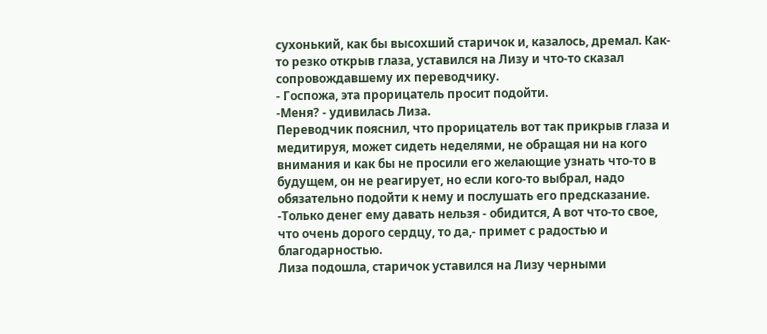сухонький, как бы высохший старичок и, казалось, дремал. Как-то резко открыв глаза, уставился на Лизу и что-то сказал сопровождавшему их переводчику.
- Госпожа, эта прорицатель просит подойти.
-Меня? - удивилась Лиза.
Переводчик пояснил, что прорицатель вот так прикрыв глаза и медитируя, может сидеть неделями, не обращая ни на кого внимания и как бы не просили его желающие узнать что-то в будущем, он не реагирует, но если кого-то выбрал, надо обязательно подойти к нему и послушать его предсказание. -Только денег ему давать нельзя - обидится, А вот что-то свое, что очень дорого сердцу, то да,- примет с радостью и благодарностью.
Лиза подошла, старичок уставился на Лизу черными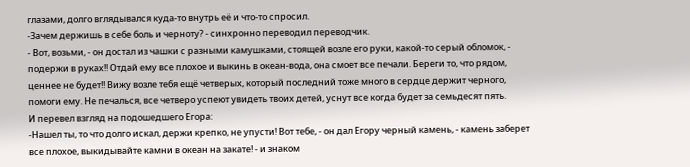глазами, долго вглядывался куда-то внутрь её и что-то спросил.
-Зачем держишь в себе боль и черноту? - синхронно переводил переводчик.
- Вот, возьми, - он достал из чашки с разными камушками, стоящей возле его руки, какой-то серый обломок, - подержи в руках!! Отдай ему все плохое и выкинь в океан-вода, она смоет все печали. Береги то, что рядом, ценнее не будет!! Вижу возле тебя ещё четверых, который последний тоже много в сердце держит черного, помоги ему. Не печалься, все четверо успеют увидеть твоих детей, уснут все когда будет за семьдесят пять.
И перевел взгляд на подошедшего Егора:
-Нашел ты, то что долго искал, держи крепко, не упусти! Вот тебе, - он дал Егору черный камень, - камень заберет все плохое, выкидывайте камни в океан на закате! - и знаком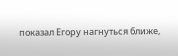показал Егору нагнуться ближе,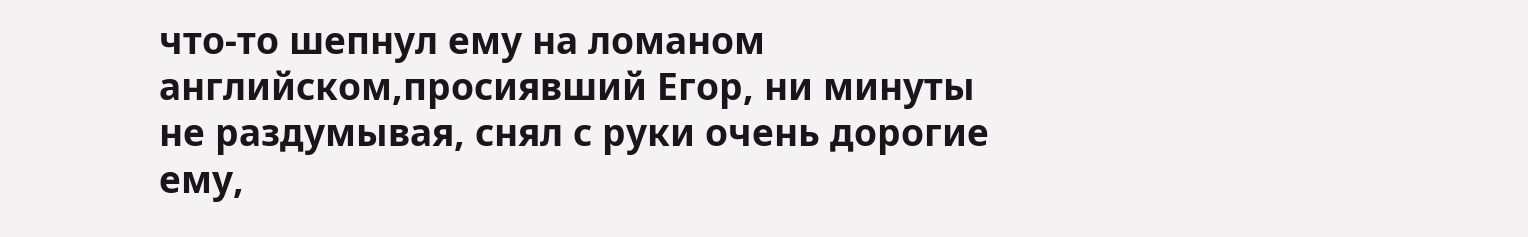что-то шепнул ему на ломаном английском,просиявший Егор, ни минуты не раздумывая, снял с руки очень дорогие ему,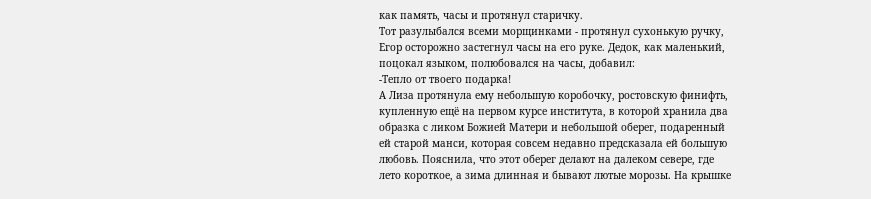как память, часы и протянул старичку.
Тот разулыбался всеми морщинками - протянул сухонькую ручку, Егор осторожно застегнул часы на его руке. Дедок, как маленький, поцокал языком, полюбовался на часы, добавил:
-Тепло от твоего подарка!
А Лиза протянула ему небольшую коробочку, ростовскую финифть, купленную ещё на первом курсе института, в которой хранила два образка с ликом Божией Матери и небольшой оберег, подаренный ей старой манси, которая совсем недавно предсказала ей большую любовь. Пояснила, что этот оберег делают на далеком севере, где лето короткое, а зима длинная и бывают лютые морозы. На крышке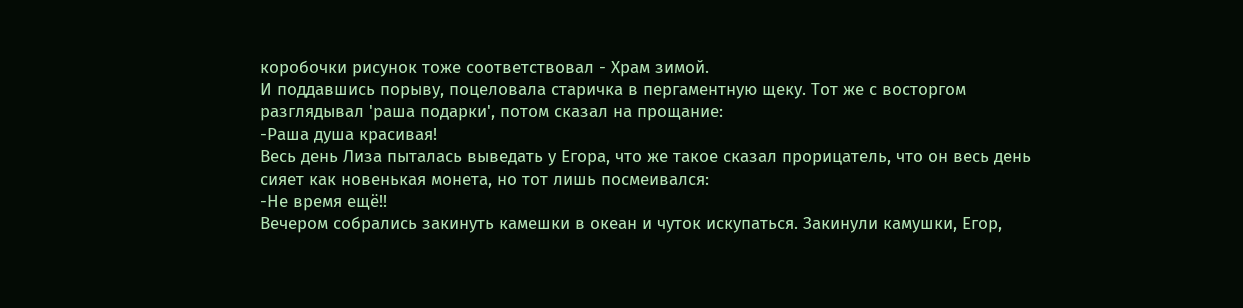коробочки рисунок тоже соответствовал - Храм зимой.
И поддавшись порыву, поцеловала старичка в пергаментную щеку. Тот же с восторгом разглядывал 'раша подарки', потом сказал на прощание:
-Раша душа красивая!
Весь день Лиза пыталась выведать у Егора, что же такое сказал прорицатель, что он весь день сияет как новенькая монета, но тот лишь посмеивался:
-Не время ещё!!
Вечером собрались закинуть камешки в океан и чуток искупаться. Закинули камушки, Егор,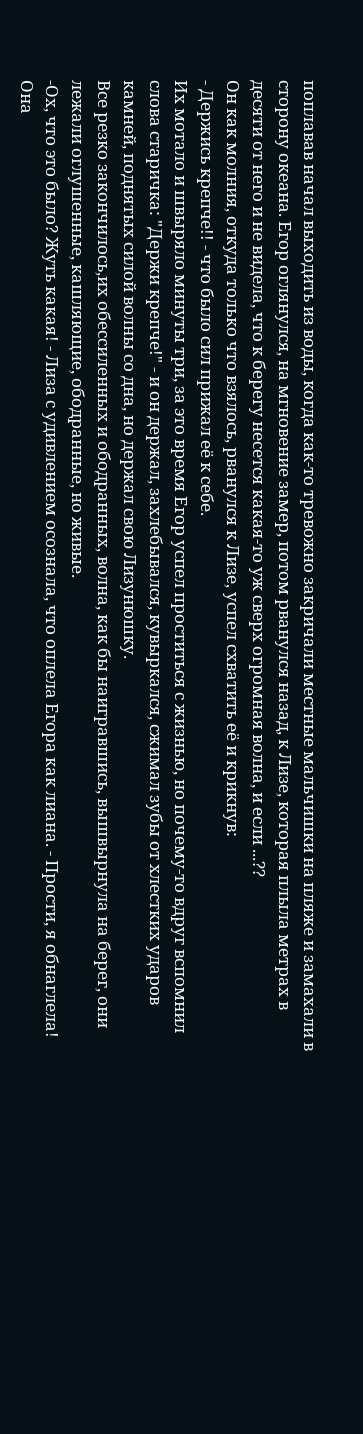поплавав начал выходить из воды, когда как-то тревожно закричали местные мальчишки на пляже и замахали в сторону океана. Егор оглянулся, на мгновение замер, потом рванулся назад, к Лизе, которая плыла метрах в десяти от него и не видела, что к берегу несется какая-то уж сверх огромная волна, и если ...??
Он как молния, откуда только что взялось, рванулся к Лизе, успел схватить её и крикнув:
- Держись крепче!! - что было сил прижал её к себе.
Их мотало и швыряло минуты три, за это время Егор успел проститься с жизнью, но почему-то вдруг вспомнил слова старичка: "Держи крепче!" - и он держал, захлебывался, кувыркался, сжимал зубы от хлестких ударов камней, поднятых силой волны со дна, но держал свою Лизунюшку.
Все резко закончилось,их обессиленных и ободранных, волна, как бы наигравшись, вышвырнула на берег, они лежали оглушенные, кашляющие, ободранные, но живые.
-Ох, что это было? Жуть какая! - Лиза с удивлением осознала, что оплела Егора как лиана. - Прости, я обнаглела!
Она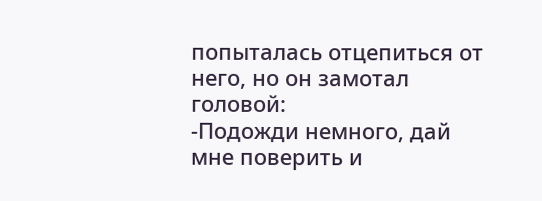попыталась отцепиться от него, но он замотал головой:
-Подожди немного, дай мне поверить и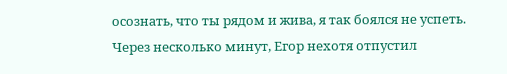осознать, что ты рядом и жива, я так боялся не успеть.
Через несколько минут, Егор нехотя отпустил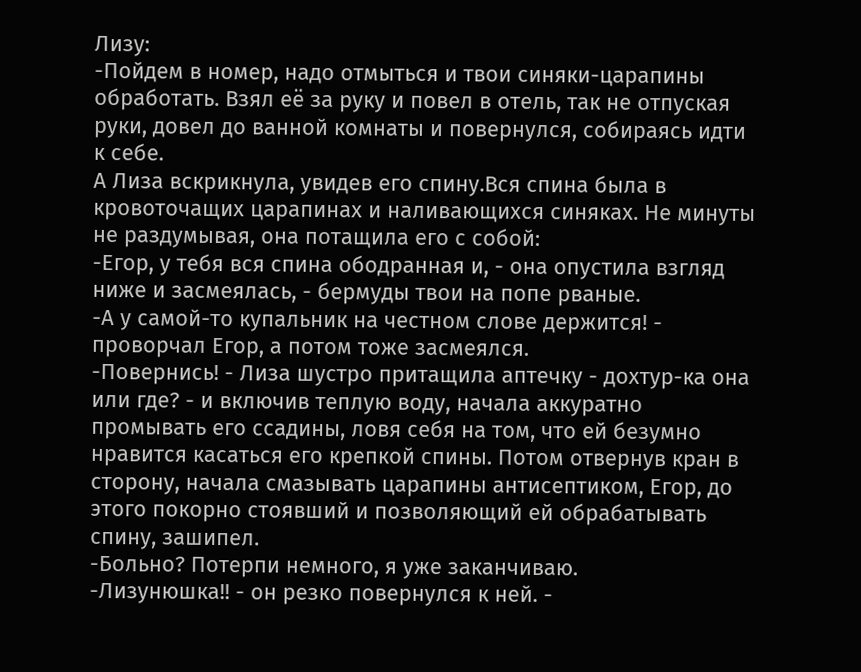Лизу:
-Пойдем в номер, надо отмыться и твои синяки-царапины обработать. Взял её за руку и повел в отель, так не отпуская руки, довел до ванной комнаты и повернулся, собираясь идти к себе.
А Лиза вскрикнула, увидев его спину.Вся спина была в кровоточащих царапинах и наливающихся синяках. Не минуты не раздумывая, она потащила его с собой:
-Егор, у тебя вся спина ободранная и, - она опустила взгляд ниже и засмеялась, - бермуды твои на попе рваные.
-А у самой-то купальник на честном слове держится! - проворчал Егор, а потом тоже засмеялся.
-Повернись! - Лиза шустро притащила аптечку - дохтур-ка она или где? - и включив теплую воду, начала аккуратно промывать его ссадины, ловя себя на том, что ей безумно нравится касаться его крепкой спины. Потом отвернув кран в сторону, начала смазывать царапины антисептиком, Егор, до этого покорно стоявший и позволяющий ей обрабатывать спину, зашипел.
-Больно? Потерпи немного, я уже заканчиваю.
-Лизунюшка!! - он резко повернулся к ней. -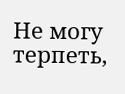Не могу терпеть,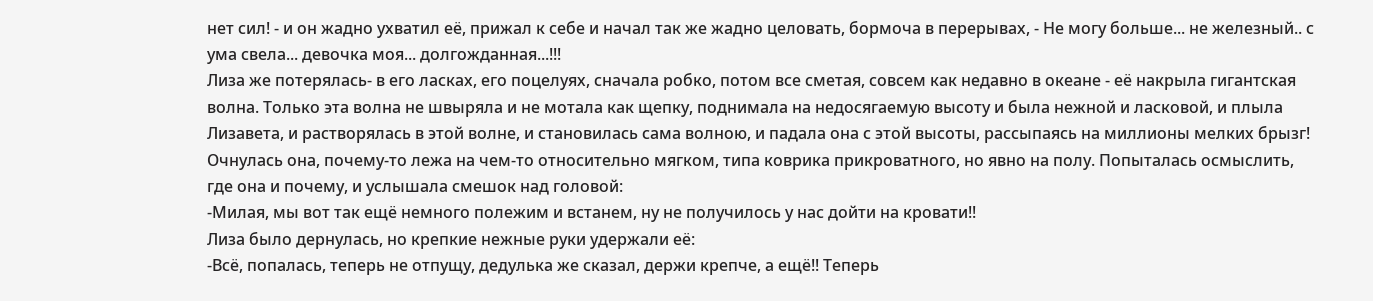нет сил! - и он жадно ухватил её, прижал к себе и начал так же жадно целовать, бормоча в перерывах, - Не могу больше... не железный.. с ума свела... девочка моя... долгожданная...!!!
Лиза же потерялась- в его ласках, его поцелуях, сначала робко, потом все сметая, совсем как недавно в океане - её накрыла гигантская волна. Только эта волна не швыряла и не мотала как щепку, поднимала на недосягаемую высоту и была нежной и ласковой, и плыла Лизавета, и растворялась в этой волне, и становилась сама волною, и падала она с этой высоты, рассыпаясь на миллионы мелких брызг!
Очнулась она, почему-то лежа на чем-то относительно мягком, типа коврика прикроватного, но явно на полу. Попыталась осмыслить, где она и почему, и услышала смешок над головой:
-Милая, мы вот так ещё немного полежим и встанем, ну не получилось у нас дойти на кровати!!
Лиза было дернулась, но крепкие нежные руки удержали её:
-Всё, попалась, теперь не отпущу, дедулька же сказал, держи крепче, а ещё!! Теперь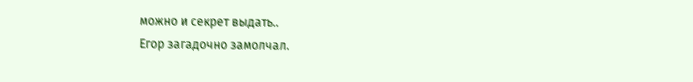можно и секрет выдать..
Егор загадочно замолчал.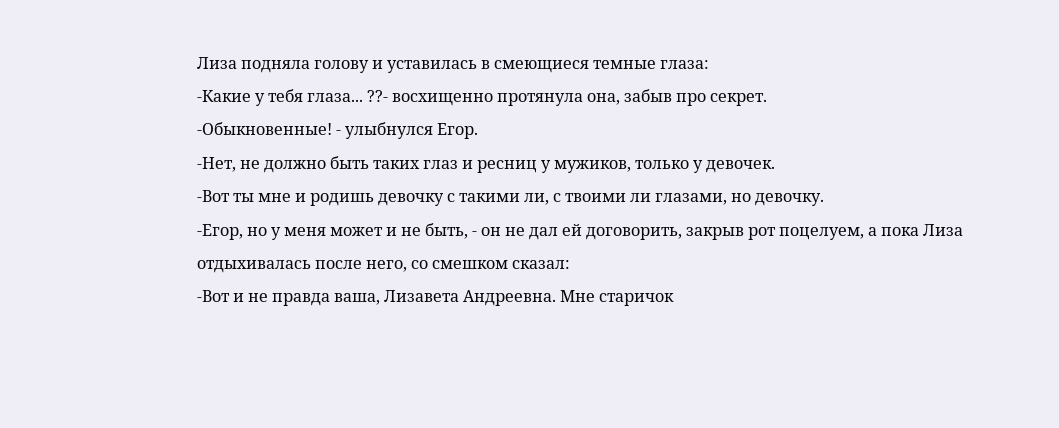Лиза подняла голову и уставилась в смеющиеся темные глаза:
-Какие у тебя глаза... ??- восхищенно протянула она, забыв про секрет.
-Обыкновенные! - улыбнулся Егор.
-Нет, не должно быть таких глаз и ресниц у мужиков, только у девочек.
-Вот ты мне и родишь девочку с такими ли, с твоими ли глазами, но девочку.
-Егор, но у меня может и не быть, - он не дал ей договорить, закрыв рот поцелуем, а пока Лиза отдыхивалась после него, со смешком сказал:
-Вот и не правда ваша, Лизавета Андреевна. Мне старичок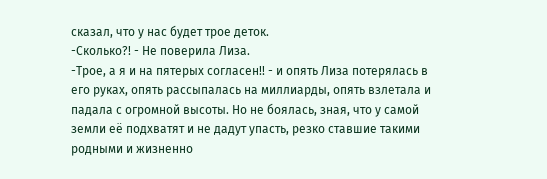сказал, что у нас будет трое деток.
-Сколько?! - Не поверила Лиза.
-Трое, а я и на пятерых согласен!! - и опять Лиза потерялась в его руках, опять рассыпалась на миллиарды, опять взлетала и падала с огромной высоты. Но не боялась, зная, что у самой земли её подхватят и не дадут упасть, резко ставшие такими родными и жизненно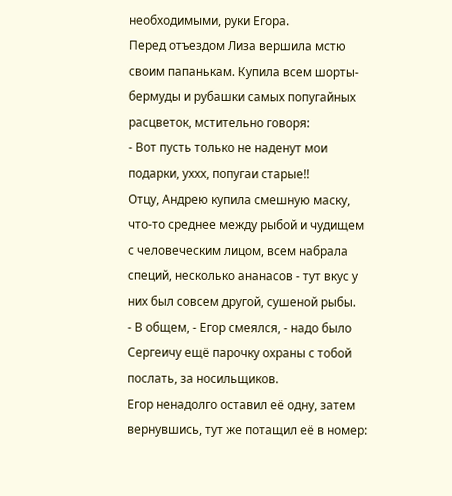необходимыми, руки Егора.
Перед отъездом Лиза вершила мстю своим папанькам. Купила всем шорты-бермуды и рубашки самых попугайных расцветок, мстительно говоря:
- Вот пусть только не наденут мои подарки, уххх, попугаи старые!!
Отцу, Андрею купила смешную маску, что-то среднее между рыбой и чудищем с человеческим лицом, всем набрала специй, несколько ананасов - тут вкус у них был совсем другой, сушеной рыбы.
- В общем, - Егор смеялся, - надо было Сергеичу ещё парочку охраны с тобой послать, за носильщиков.
Егор ненадолго оставил её одну, затем вернувшись, тут же потащил её в номер: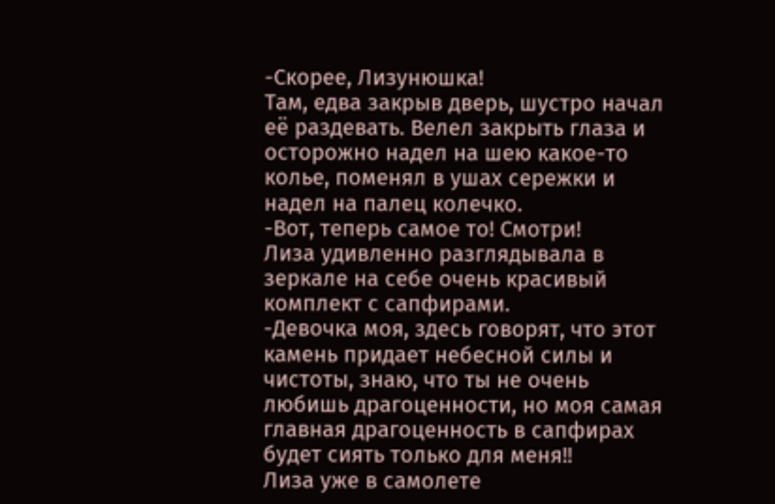-Скорее, Лизунюшка!
Там, едва закрыв дверь, шустро начал её раздевать. Велел закрыть глаза и осторожно надел на шею какое-то колье, поменял в ушах сережки и надел на палец колечко.
-Вот, теперь самое то! Смотри!
Лиза удивленно разглядывала в зеркале на себе очень красивый комплект с сапфирами.
-Девочка моя, здесь говорят, что этот камень придает небесной силы и чистоты, знаю, что ты не очень любишь драгоценности, но моя самая главная драгоценность в сапфирах будет сиять только для меня!!
Лиза уже в самолете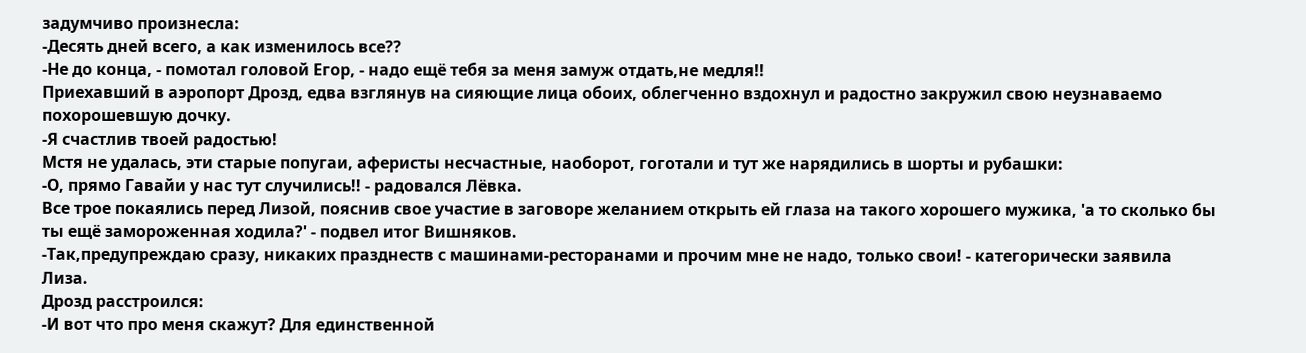задумчиво произнесла:
-Десять дней всего, а как изменилось все??
-Не до конца, - помотал головой Егор, - надо ещё тебя за меня замуж отдать,не медля!!
Приехавший в аэропорт Дрозд, едва взглянув на сияющие лица обоих, облегченно вздохнул и радостно закружил свою неузнаваемо похорошевшую дочку.
-Я счастлив твоей радостью!
Мстя не удалась, эти старые попугаи, аферисты несчастные, наоборот, гоготали и тут же нарядились в шорты и рубашки:
-О, прямо Гавайи у нас тут случились!! - радовался Лёвка.
Все трое покаялись перед Лизой, пояснив свое участие в заговоре желанием открыть ей глаза на такого хорошего мужика, 'а то сколько бы ты ещё замороженная ходила?' - подвел итог Вишняков.
-Так,предупреждаю сразу, никаких празднеств с машинами-ресторанами и прочим мне не надо, только свои! - категорически заявила Лиза.
Дрозд расстроился:
-И вот что про меня скажут? Для единственной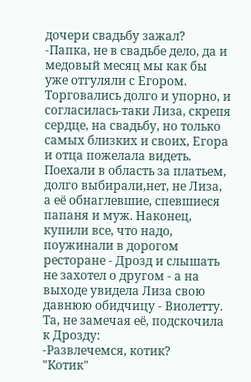дочери свадьбу зажал?
-Папка, не в свадьбе дело, да и медовый месяц мы как бы уже отгуляли с Егором.
Торговались долго и упорно, и согласилась-таки Лиза, скрепя сердце, на свадьбу, но только самых близких и своих, Егора и отца пожелала видеть. Поехали в область за платьем, долго выбирали,нет, не Лиза, а её обнаглевшие, спевшиеся папаня и муж. Наконец, купили все, что надо, поужинали в дорогом ресторане - Дрозд и слышать не захотел о другом - а на выходе увидела Лиза свою давнюю обидчицу - Виолетту.
Та, не замечая её, подскочила к Дрозду:
-Развлечемся, котик?
"Котик"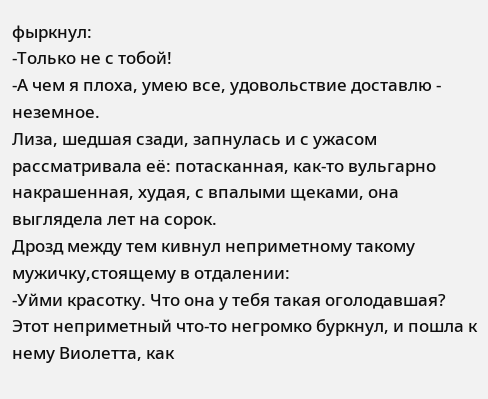фыркнул:
-Только не с тобой!
-А чем я плоха, умею все, удовольствие доставлю - неземное.
Лиза, шедшая сзади, запнулась и с ужасом рассматривала её: потасканная, как-то вульгарно накрашенная, худая, с впалыми щеками, она выглядела лет на сорок.
Дрозд между тем кивнул неприметному такому мужичку,стоящему в отдалении:
-Уйми красотку. Что она у тебя такая оголодавшая?
Этот неприметный что-то негромко буркнул, и пошла к нему Виолетта, как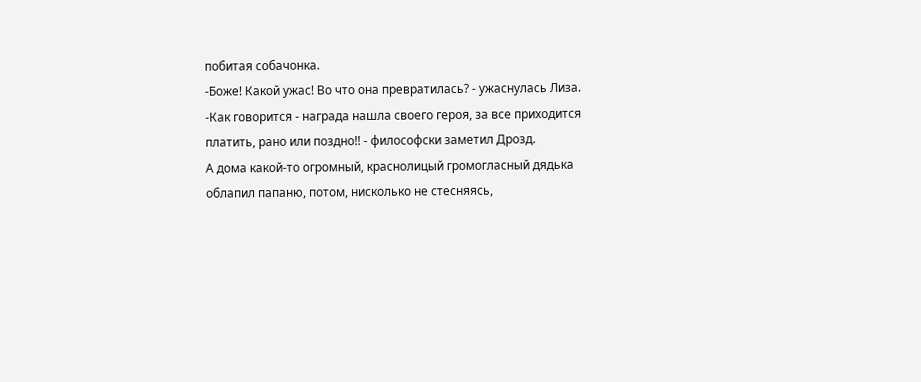побитая собачонка.
-Боже! Какой ужас! Во что она превратилась? - ужаснулась Лиза.
-Как говорится - награда нашла своего героя, за все приходится платить, рано или поздно!! - философски заметил Дрозд.
А дома какой-то огромный, краснолицый громогласный дядька облапил папаню, потом, нисколько не стесняясь,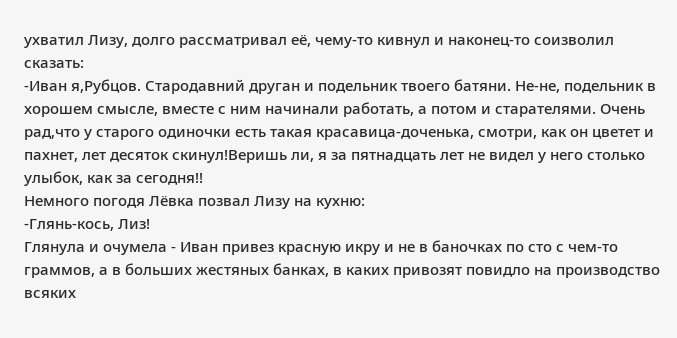ухватил Лизу, долго рассматривал её, чему-то кивнул и наконец-то соизволил сказать:
-Иван я,Рубцов. Стародавний друган и подельник твоего батяни. Не-не, подельник в хорошем смысле, вместе с ним начинали работать, а потом и старателями. Очень рад,что у старого одиночки есть такая красавица-доченька, смотри, как он цветет и пахнет, лет десяток скинул!Веришь ли, я за пятнадцать лет не видел у него столько улыбок, как за сегодня!!
Немного погодя Лёвка позвал Лизу на кухню:
-Глянь-кось, Лиз!
Глянула и очумела - Иван привез красную икру и не в баночках по сто с чем-то граммов, а в больших жестяных банках, в каких привозят повидло на производство всяких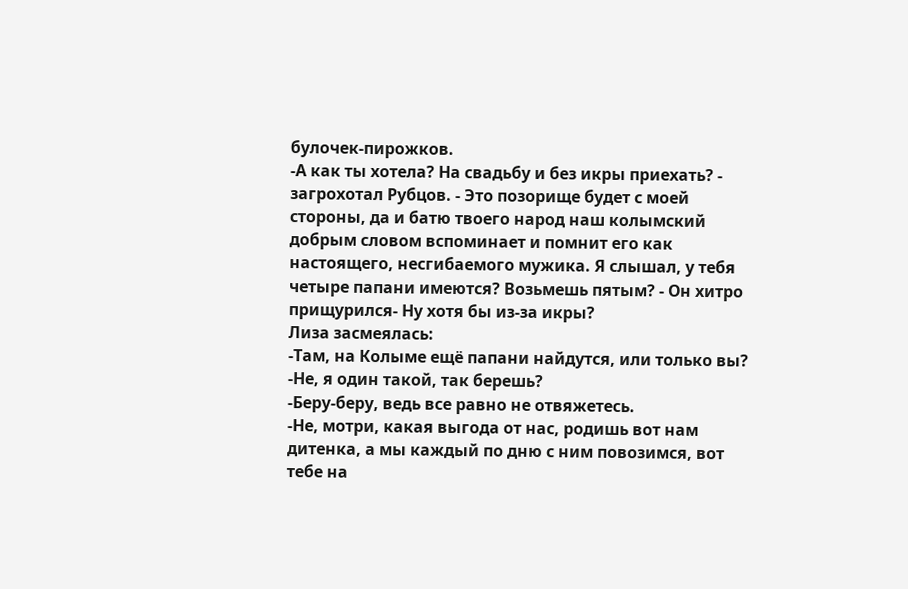булочек-пирожков.
-А как ты хотела? На свадьбу и без икры приехать? - загрохотал Рубцов. - Это позорище будет с моей стороны, да и батю твоего народ наш колымский добрым словом вспоминает и помнит его как настоящего, несгибаемого мужика. Я слышал, у тебя четыре папани имеются? Возьмешь пятым? - Он хитро прищурился- Ну хотя бы из-за икры?
Лиза засмеялась:
-Там, на Колыме ещё папани найдутся, или только вы?
-Не, я один такой, так берешь?
-Беру-беру, ведь все равно не отвяжетесь.
-Не, мотри, какая выгода от нас, родишь вот нам дитенка, а мы каждый по дню с ним повозимся, вот тебе на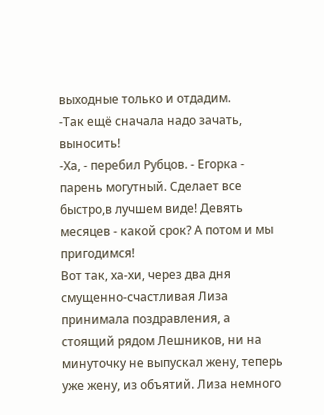выходные только и отдадим.
-Так ещё сначала надо зачать, выносить!
-Ха, - перебил Рубцов. - Егорка - парень могутный. Сделает все быстро,в лучшем виде! Девять месяцев - какой срок? А потом и мы пригодимся!
Вот так, ха-хи, через два дня смущенно-счастливая Лиза принимала поздравления, а стоящий рядом Лешников, ни на минуточку не выпускал жену, теперь уже жену, из объятий. Лиза немного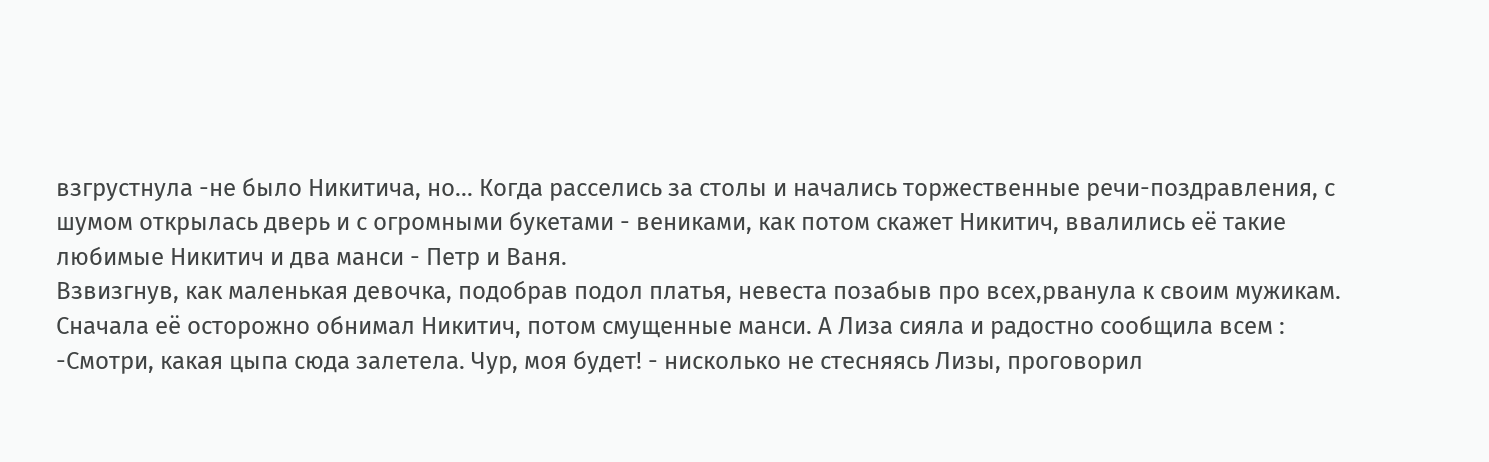взгрустнула -не было Никитича, но... Когда расселись за столы и начались торжественные речи-поздравления, с шумом открылась дверь и с огромными букетами - вениками, как потом скажет Никитич, ввалились её такие любимые Никитич и два манси - Петр и Ваня.
Взвизгнув, как маленькая девочка, подобрав подол платья, невеста позабыв про всех,рванула к своим мужикам. Сначала её осторожно обнимал Никитич, потом смущенные манси. А Лиза сияла и радостно сообщила всем :
-Смотри, какая цыпа сюда залетела. Чур, моя будет! - нисколько не стесняясь Лизы, проговорил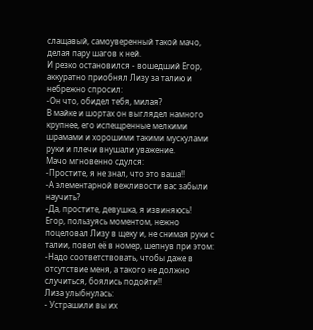слащавый, самоуверенный такой мачо, делая пару шагов к ней.
И резко остановился - вошедший Егор, аккуратно приобнял Лизу за талию и небрежно спросил:
-Он что, обидел тебя, милая?
В майке и шортах он выглядел намного крупнее, его испещренные мелкими шрамами и хорошими такими мускулами руки и плечи внушали уважение.
Мачо мгновенно сдулся:
-Простите, я не знал, что это ваша!!
-А элементарной вежливости вас забыли научить?
-Да, простите, девушка, я извиняюсь!
Егор, пользуясь моментом, нежно поцеловал Лизу в щеку и, не снимая руки с талии, повел её в номер, шепнув при этом:
-Надо соответствовать, чтобы даже в отсутствие меня, а такого не должно случиться, боялись подойти!!
Лиза улыбнулась:
- Устрашили вы их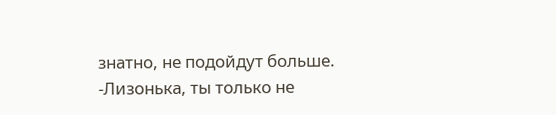знатно, не подойдут больше.
-Лизонька, ты только не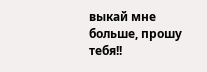выкай мне больше, прошу тебя!!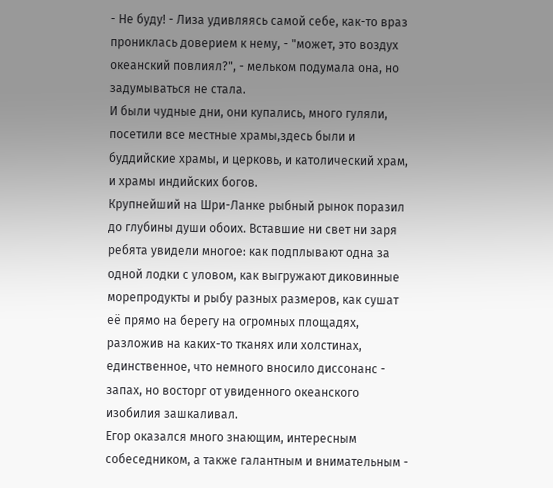- Не буду! - Лиза удивляясь самой себе, как-то враз прониклась доверием к нему, - "может, это воздух океанский повлиял?", - мельком подумала она, но задумываться не стала.
И были чудные дни, они купались, много гуляли, посетили все местные храмы,здесь были и буддийские храмы, и церковь, и католический храм, и храмы индийских богов.
Крупнейший на Шри-Ланке рыбный рынок поразил до глубины души обоих. Вставшие ни свет ни заря ребята увидели многое: как подплывают одна за одной лодки с уловом, как выгружают диковинные морепродукты и рыбу разных размеров, как сушат её прямо на берегу на огромных площадях, разложив на каких-то тканях или холстинах, единственное, что немного вносило диссонанс - запах, но восторг от увиденного океанского изобилия зашкаливал.
Егор оказался много знающим, интересным собеседником, а также галантным и внимательным -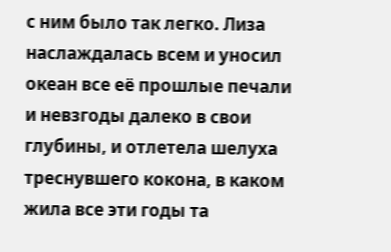с ним было так легко. Лиза наслаждалась всем и уносил океан все её прошлые печали и невзгоды далеко в свои глубины, и отлетела шелуха треснувшего кокона, в каком жила все эти годы та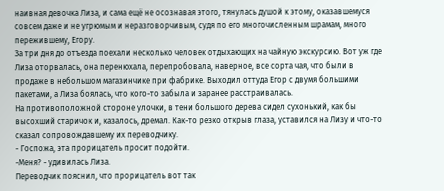наивная девочка Лиза, и сама ещё не осознавая этого, тянулась душой к этому, оказавшемуся совсем даже и не угрюмым и неразговорчивым, судя по его многочисленным шрамам, много пережившему, Егору.
За три дня до отъезда поехали несколько человек отдыхающих на чайную экскурсию. Вот уж где Лиза оторвалась, она перенюхала, перепробовала, наверное, все сорта чая, что были в продаже в небольшом магазинчике при фабрике. Выходил оттуда Егор с двумя большими пакетами, а Лиза боялась, что кого-то забыла и заранее расстраивалась.
На противоположной стороне улочки, в тени большого дерева сидел сухонький, как бы высохший старичок и, казалось, дремал. Как-то резко открыв глаза, уставился на Лизу и что-то сказал сопровождавшему их переводчику.
- Госпожа, эта прорицатель просит подойти.
-Меня? - удивилась Лиза.
Переводчик пояснил, что прорицатель вот так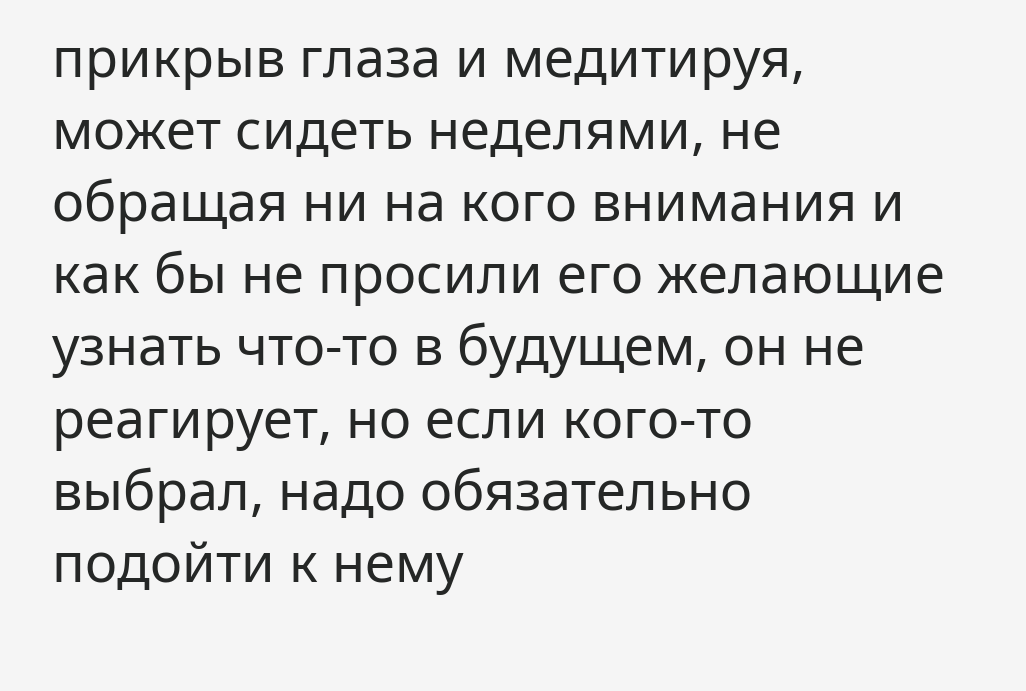прикрыв глаза и медитируя, может сидеть неделями, не обращая ни на кого внимания и как бы не просили его желающие узнать что-то в будущем, он не реагирует, но если кого-то выбрал, надо обязательно подойти к нему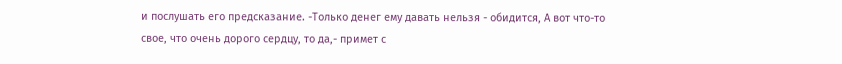и послушать его предсказание. -Только денег ему давать нельзя - обидится, А вот что-то свое, что очень дорого сердцу, то да,- примет с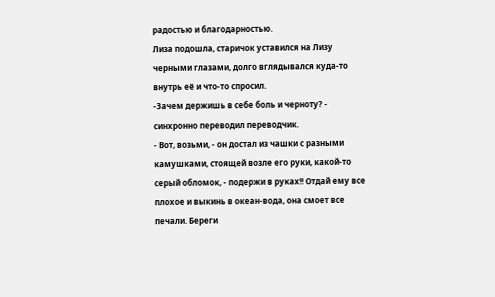радостью и благодарностью.
Лиза подошла, старичок уставился на Лизу черными глазами, долго вглядывался куда-то внутрь её и что-то спросил.
-Зачем держишь в себе боль и черноту? - синхронно переводил переводчик.
- Вот, возьми, - он достал из чашки с разными камушками, стоящей возле его руки, какой-то серый обломок, - подержи в руках!! Отдай ему все плохое и выкинь в океан-вода, она смоет все печали. Береги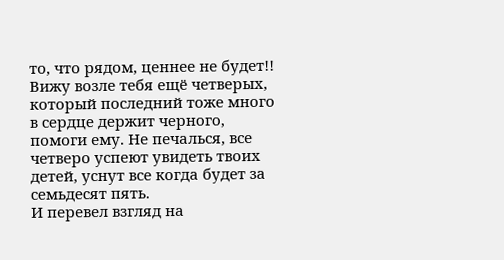то, что рядом, ценнее не будет!! Вижу возле тебя ещё четверых, который последний тоже много в сердце держит черного, помоги ему. Не печалься, все четверо успеют увидеть твоих детей, уснут все когда будет за семьдесят пять.
И перевел взгляд на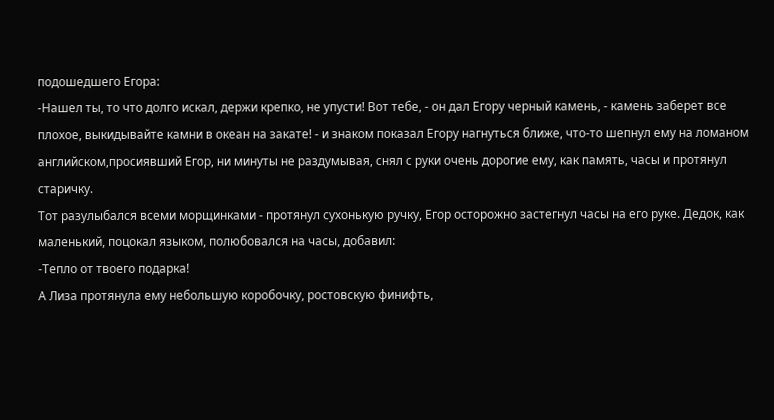подошедшего Егора:
-Нашел ты, то что долго искал, держи крепко, не упусти! Вот тебе, - он дал Егору черный камень, - камень заберет все плохое, выкидывайте камни в океан на закате! - и знаком показал Егору нагнуться ближе, что-то шепнул ему на ломаном английском,просиявший Егор, ни минуты не раздумывая, снял с руки очень дорогие ему, как память, часы и протянул старичку.
Тот разулыбался всеми морщинками - протянул сухонькую ручку, Егор осторожно застегнул часы на его руке. Дедок, как маленький, поцокал языком, полюбовался на часы, добавил:
-Тепло от твоего подарка!
А Лиза протянула ему небольшую коробочку, ростовскую финифть,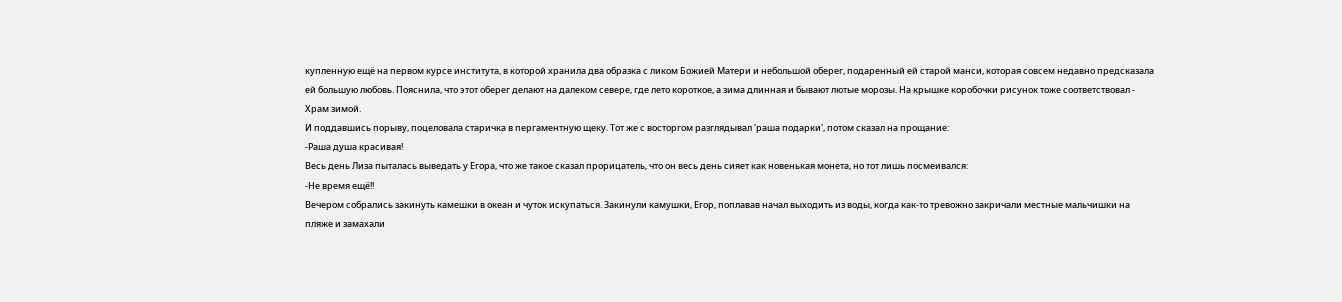купленную ещё на первом курсе института, в которой хранила два образка с ликом Божией Матери и небольшой оберег, подаренный ей старой манси, которая совсем недавно предсказала ей большую любовь. Пояснила, что этот оберег делают на далеком севере, где лето короткое, а зима длинная и бывают лютые морозы. На крышке коробочки рисунок тоже соответствовал - Храм зимой.
И поддавшись порыву, поцеловала старичка в пергаментную щеку. Тот же с восторгом разглядывал 'раша подарки', потом сказал на прощание:
-Раша душа красивая!
Весь день Лиза пыталась выведать у Егора, что же такое сказал прорицатель, что он весь день сияет как новенькая монета, но тот лишь посмеивался:
-Не время ещё!!
Вечером собрались закинуть камешки в океан и чуток искупаться. Закинули камушки, Егор, поплавав начал выходить из воды, когда как-то тревожно закричали местные мальчишки на пляже и замахали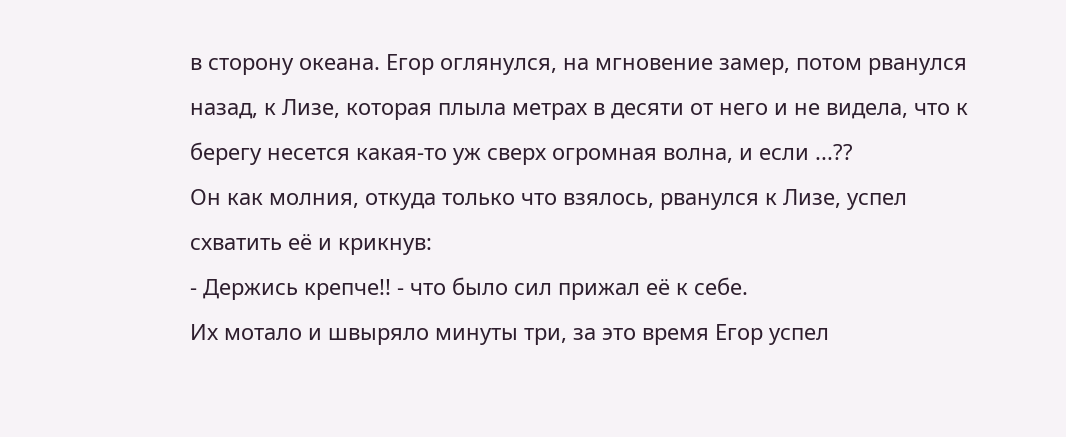в сторону океана. Егор оглянулся, на мгновение замер, потом рванулся назад, к Лизе, которая плыла метрах в десяти от него и не видела, что к берегу несется какая-то уж сверх огромная волна, и если ...??
Он как молния, откуда только что взялось, рванулся к Лизе, успел схватить её и крикнув:
- Держись крепче!! - что было сил прижал её к себе.
Их мотало и швыряло минуты три, за это время Егор успел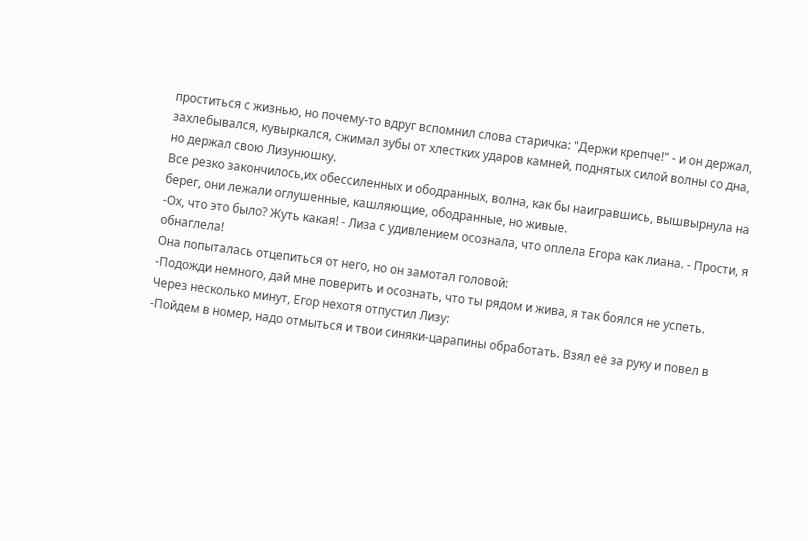проститься с жизнью, но почему-то вдруг вспомнил слова старичка: "Держи крепче!" - и он держал, захлебывался, кувыркался, сжимал зубы от хлестких ударов камней, поднятых силой волны со дна, но держал свою Лизунюшку.
Все резко закончилось,их обессиленных и ободранных, волна, как бы наигравшись, вышвырнула на берег, они лежали оглушенные, кашляющие, ободранные, но живые.
-Ох, что это было? Жуть какая! - Лиза с удивлением осознала, что оплела Егора как лиана. - Прости, я обнаглела!
Она попыталась отцепиться от него, но он замотал головой:
-Подожди немного, дай мне поверить и осознать, что ты рядом и жива, я так боялся не успеть.
Через несколько минут, Егор нехотя отпустил Лизу:
-Пойдем в номер, надо отмыться и твои синяки-царапины обработать. Взял её за руку и повел в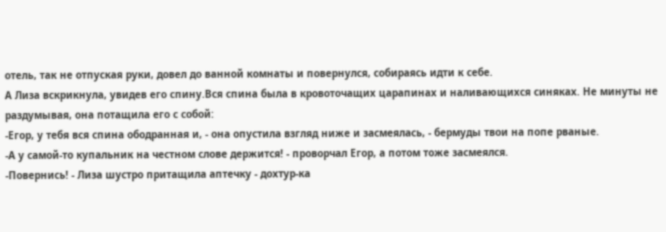отель, так не отпуская руки, довел до ванной комнаты и повернулся, собираясь идти к себе.
А Лиза вскрикнула, увидев его спину.Вся спина была в кровоточащих царапинах и наливающихся синяках. Не минуты не раздумывая, она потащила его с собой:
-Егор, у тебя вся спина ободранная и, - она опустила взгляд ниже и засмеялась, - бермуды твои на попе рваные.
-А у самой-то купальник на честном слове держится! - проворчал Егор, а потом тоже засмеялся.
-Повернись! - Лиза шустро притащила аптечку - дохтур-ка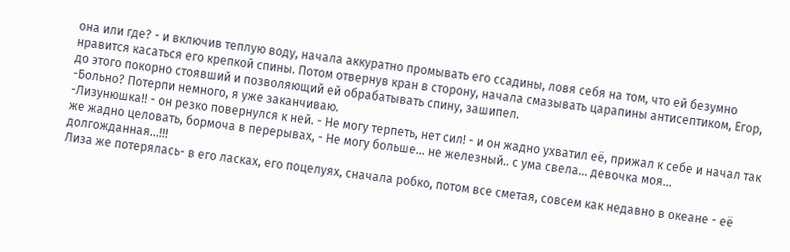она или где? - и включив теплую воду, начала аккуратно промывать его ссадины, ловя себя на том, что ей безумно нравится касаться его крепкой спины. Потом отвернув кран в сторону, начала смазывать царапины антисептиком, Егор, до этого покорно стоявший и позволяющий ей обрабатывать спину, зашипел.
-Больно? Потерпи немного, я уже заканчиваю.
-Лизунюшка!! - он резко повернулся к ней. - Не могу терпеть, нет сил! - и он жадно ухватил её, прижал к себе и начал так же жадно целовать, бормоча в перерывах, - Не могу больше... не железный.. с ума свела... девочка моя... долгожданная...!!!
Лиза же потерялась- в его ласках, его поцелуях, сначала робко, потом все сметая, совсем как недавно в океане - её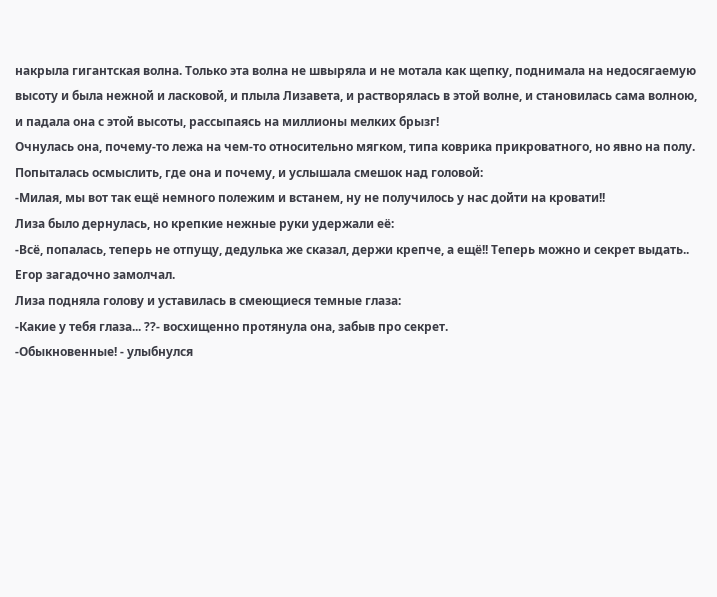накрыла гигантская волна. Только эта волна не швыряла и не мотала как щепку, поднимала на недосягаемую высоту и была нежной и ласковой, и плыла Лизавета, и растворялась в этой волне, и становилась сама волною, и падала она с этой высоты, рассыпаясь на миллионы мелких брызг!
Очнулась она, почему-то лежа на чем-то относительно мягком, типа коврика прикроватного, но явно на полу. Попыталась осмыслить, где она и почему, и услышала смешок над головой:
-Милая, мы вот так ещё немного полежим и встанем, ну не получилось у нас дойти на кровати!!
Лиза было дернулась, но крепкие нежные руки удержали её:
-Всё, попалась, теперь не отпущу, дедулька же сказал, держи крепче, а ещё!! Теперь можно и секрет выдать..
Егор загадочно замолчал.
Лиза подняла голову и уставилась в смеющиеся темные глаза:
-Какие у тебя глаза... ??- восхищенно протянула она, забыв про секрет.
-Обыкновенные! - улыбнулся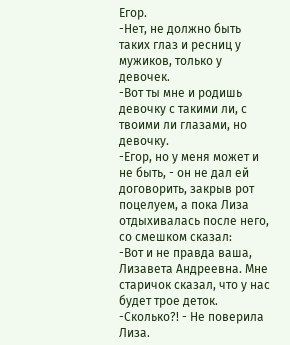Егор.
-Нет, не должно быть таких глаз и ресниц у мужиков, только у девочек.
-Вот ты мне и родишь девочку с такими ли, с твоими ли глазами, но девочку.
-Егор, но у меня может и не быть, - он не дал ей договорить, закрыв рот поцелуем, а пока Лиза отдыхивалась после него, со смешком сказал:
-Вот и не правда ваша, Лизавета Андреевна. Мне старичок сказал, что у нас будет трое деток.
-Сколько?! - Не поверила Лиза.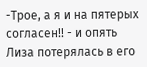-Трое, а я и на пятерых согласен!! - и опять Лиза потерялась в его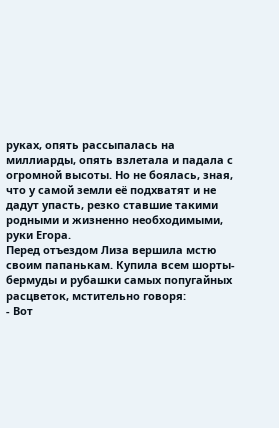руках, опять рассыпалась на миллиарды, опять взлетала и падала с огромной высоты. Но не боялась, зная, что у самой земли её подхватят и не дадут упасть, резко ставшие такими родными и жизненно необходимыми, руки Егора.
Перед отъездом Лиза вершила мстю своим папанькам. Купила всем шорты-бермуды и рубашки самых попугайных расцветок, мстительно говоря:
- Вот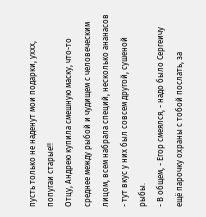пусть только не наденут мои подарки, уххх, попугаи старые!!
Отцу, Андрею купила смешную маску, что-то среднее между рыбой и чудищем с человеческим лицом, всем набрала специй, несколько ананасов - тут вкус у них был совсем другой, сушеной рыбы.
- В общем, - Егор смеялся, - надо было Сергеичу ещё парочку охраны с тобой послать, за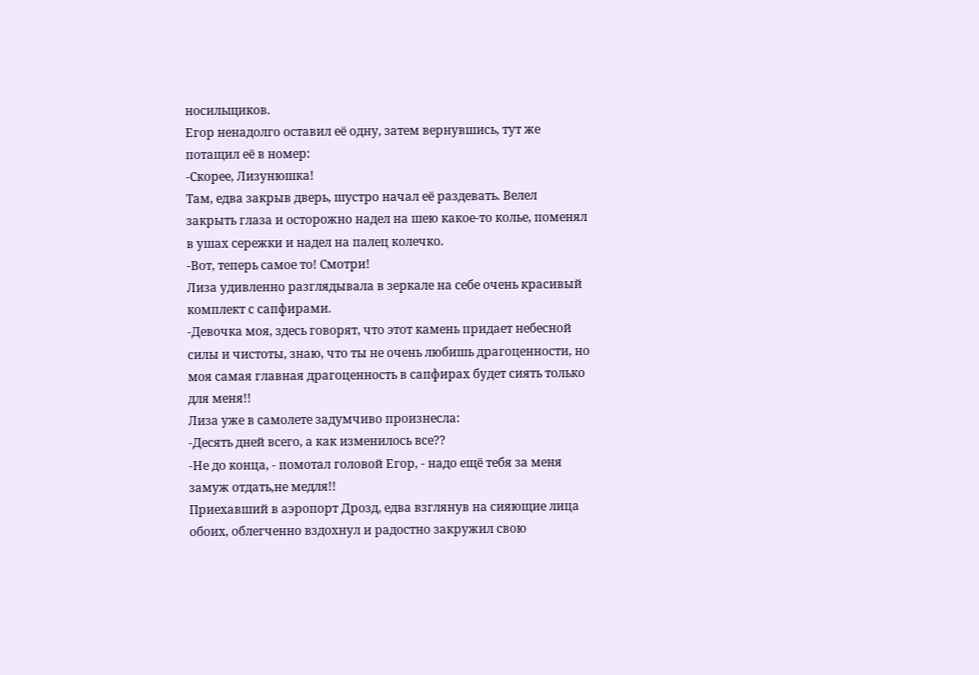носильщиков.
Егор ненадолго оставил её одну, затем вернувшись, тут же потащил её в номер:
-Скорее, Лизунюшка!
Там, едва закрыв дверь, шустро начал её раздевать. Велел закрыть глаза и осторожно надел на шею какое-то колье, поменял в ушах сережки и надел на палец колечко.
-Вот, теперь самое то! Смотри!
Лиза удивленно разглядывала в зеркале на себе очень красивый комплект с сапфирами.
-Девочка моя, здесь говорят, что этот камень придает небесной силы и чистоты, знаю, что ты не очень любишь драгоценности, но моя самая главная драгоценность в сапфирах будет сиять только для меня!!
Лиза уже в самолете задумчиво произнесла:
-Десять дней всего, а как изменилось все??
-Не до конца, - помотал головой Егор, - надо ещё тебя за меня замуж отдать,не медля!!
Приехавший в аэропорт Дрозд, едва взглянув на сияющие лица обоих, облегченно вздохнул и радостно закружил свою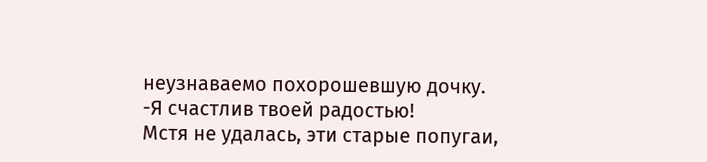неузнаваемо похорошевшую дочку.
-Я счастлив твоей радостью!
Мстя не удалась, эти старые попугаи,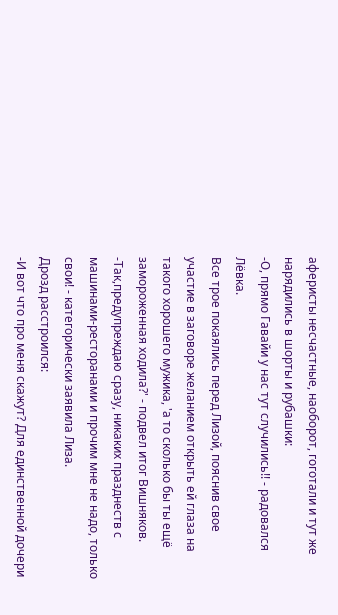аферисты несчастные, наоборот, гоготали и тут же нарядились в шорты и рубашки:
-О, прямо Гавайи у нас тут случились!! - радовался Лёвка.
Все трое покаялись перед Лизой, пояснив свое участие в заговоре желанием открыть ей глаза на такого хорошего мужика, 'а то сколько бы ты ещё замороженная ходила?' - подвел итог Вишняков.
-Так,предупреждаю сразу, никаких празднеств с машинами-ресторанами и прочим мне не надо, только свои! - категорически заявила Лиза.
Дрозд расстроился:
-И вот что про меня скажут? Для единственной дочери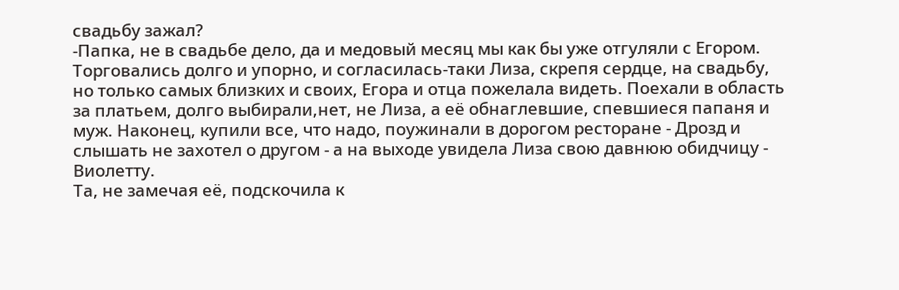свадьбу зажал?
-Папка, не в свадьбе дело, да и медовый месяц мы как бы уже отгуляли с Егором.
Торговались долго и упорно, и согласилась-таки Лиза, скрепя сердце, на свадьбу, но только самых близких и своих, Егора и отца пожелала видеть. Поехали в область за платьем, долго выбирали,нет, не Лиза, а её обнаглевшие, спевшиеся папаня и муж. Наконец, купили все, что надо, поужинали в дорогом ресторане - Дрозд и слышать не захотел о другом - а на выходе увидела Лиза свою давнюю обидчицу - Виолетту.
Та, не замечая её, подскочила к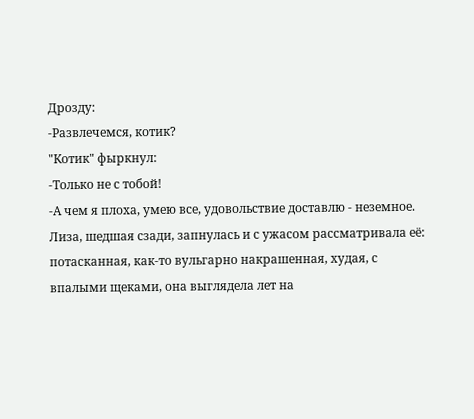Дрозду:
-Развлечемся, котик?
"Котик" фыркнул:
-Только не с тобой!
-А чем я плоха, умею все, удовольствие доставлю - неземное.
Лиза, шедшая сзади, запнулась и с ужасом рассматривала её: потасканная, как-то вульгарно накрашенная, худая, с впалыми щеками, она выглядела лет на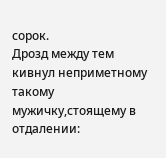сорок.
Дрозд между тем кивнул неприметному такому мужичку,стоящему в отдалении: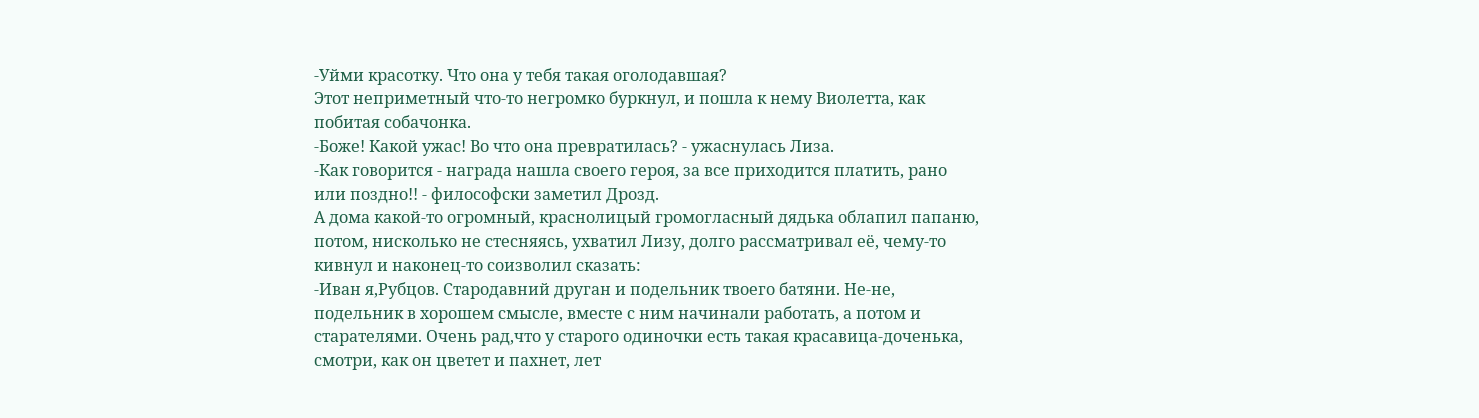-Уйми красотку. Что она у тебя такая оголодавшая?
Этот неприметный что-то негромко буркнул, и пошла к нему Виолетта, как побитая собачонка.
-Боже! Какой ужас! Во что она превратилась? - ужаснулась Лиза.
-Как говорится - награда нашла своего героя, за все приходится платить, рано или поздно!! - философски заметил Дрозд.
А дома какой-то огромный, краснолицый громогласный дядька облапил папаню, потом, нисколько не стесняясь, ухватил Лизу, долго рассматривал её, чему-то кивнул и наконец-то соизволил сказать:
-Иван я,Рубцов. Стародавний друган и подельник твоего батяни. Не-не, подельник в хорошем смысле, вместе с ним начинали работать, а потом и старателями. Очень рад,что у старого одиночки есть такая красавица-доченька, смотри, как он цветет и пахнет, лет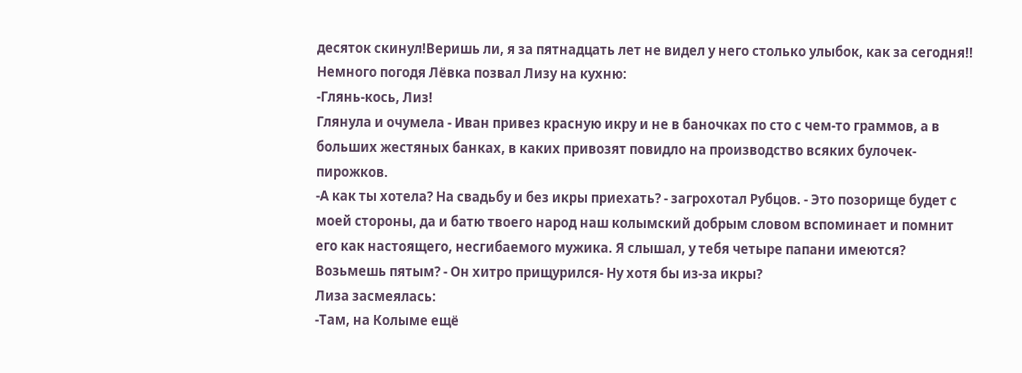десяток скинул!Веришь ли, я за пятнадцать лет не видел у него столько улыбок, как за сегодня!!
Немного погодя Лёвка позвал Лизу на кухню:
-Глянь-кось, Лиз!
Глянула и очумела - Иван привез красную икру и не в баночках по сто с чем-то граммов, а в больших жестяных банках, в каких привозят повидло на производство всяких булочек-пирожков.
-А как ты хотела? На свадьбу и без икры приехать? - загрохотал Рубцов. - Это позорище будет с моей стороны, да и батю твоего народ наш колымский добрым словом вспоминает и помнит его как настоящего, несгибаемого мужика. Я слышал, у тебя четыре папани имеются? Возьмешь пятым? - Он хитро прищурился- Ну хотя бы из-за икры?
Лиза засмеялась:
-Там, на Колыме ещё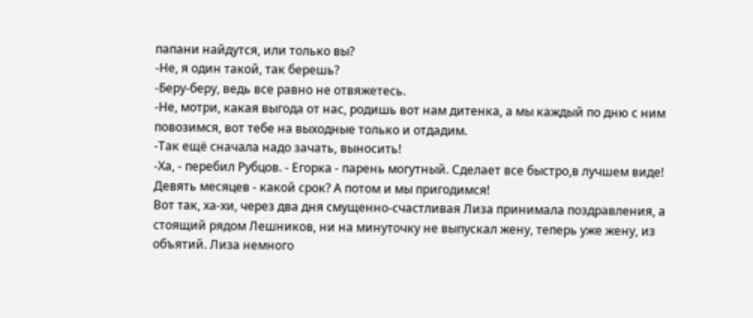папани найдутся, или только вы?
-Не, я один такой, так берешь?
-Беру-беру, ведь все равно не отвяжетесь.
-Не, мотри, какая выгода от нас, родишь вот нам дитенка, а мы каждый по дню с ним повозимся, вот тебе на выходные только и отдадим.
-Так ещё сначала надо зачать, выносить!
-Ха, - перебил Рубцов. - Егорка - парень могутный. Сделает все быстро,в лучшем виде! Девять месяцев - какой срок? А потом и мы пригодимся!
Вот так, ха-хи, через два дня смущенно-счастливая Лиза принимала поздравления, а стоящий рядом Лешников, ни на минуточку не выпускал жену, теперь уже жену, из объятий. Лиза немного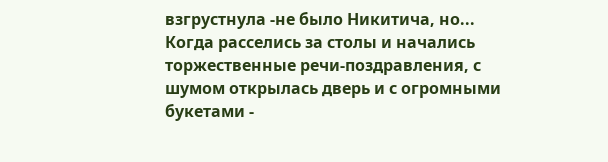взгрустнула -не было Никитича, но... Когда расселись за столы и начались торжественные речи-поздравления, с шумом открылась дверь и с огромными букетами -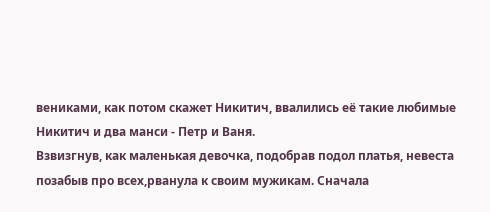вениками, как потом скажет Никитич, ввалились её такие любимые Никитич и два манси - Петр и Ваня.
Взвизгнув, как маленькая девочка, подобрав подол платья, невеста позабыв про всех,рванула к своим мужикам. Сначала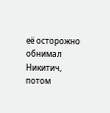её осторожно обнимал Никитич, потом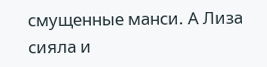смущенные манси. А Лиза сияла и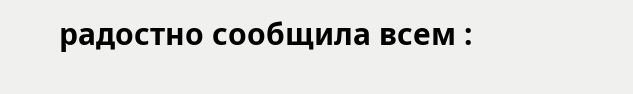радостно сообщила всем :